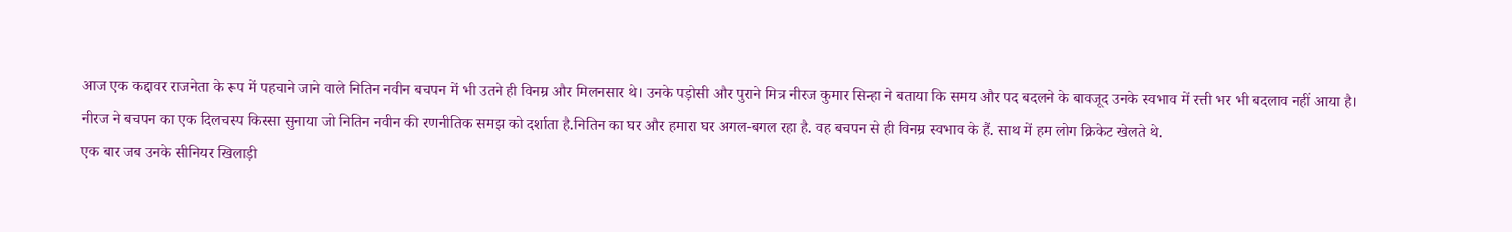आज एक कद्दावर राजनेता के रूप में पहचाने जाने वाले नितिन नवीन बचपन में भी उतने ही विनम्र और मिलनसार थे। उनके पड़ोसी और पुराने मित्र नीरज कुमार सिन्हा ने बताया कि समय और पद बदलने के बावजूद उनके स्वभाव में रत्ती भर भी बदलाव नहीं आया है।
नीरज ने बचपन का एक दिलचस्प किस्सा सुनाया जो नितिन नवीन की रणनीतिक समझ को दर्शाता है.नितिन का घर और हमारा घर अगल-बगल रहा है. वह बचपन से ही विनम्र स्वभाव के हैं. साथ में हम लोग क्रिकेट खेलते थे.
एक बार जब उनके सीनियर खिलाड़ी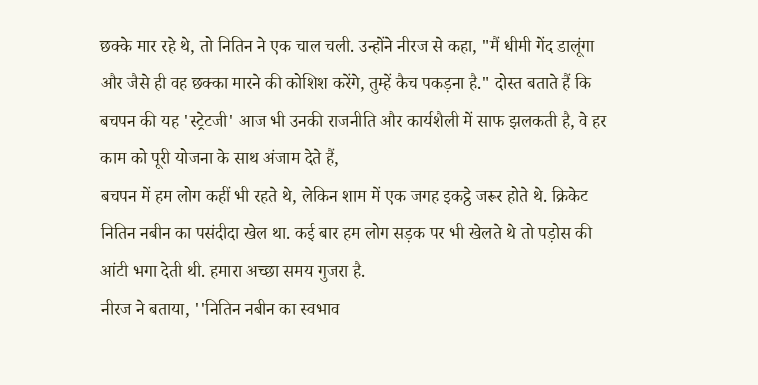छक्के मार रहे थे, तो नितिन ने एक चाल चली. उन्होंने नीरज से कहा, "मैं धीमी गेंद डालूंगा और जैसे ही वह छक्का मारने की कोशिश करेंगे, तुम्हें कैच पकड़ना है." दोस्त बताते हैं कि बचपन की यह 'स्ट्रेटजी' आज भी उनकी राजनीति और कार्यशैली में साफ झलकती है, वे हर काम को पूरी योजना के साथ अंजाम देते हैं,
बचपन में हम लोग कहीं भी रहते थे, लेकिन शाम में एक जगह इकट्ठे जरूर होते थे. क्रिकेट नितिन नबीन का पसंदीदा खेल था. कई बार हम लोग सड़क पर भी खेलते थे तो पड़ोस की आंटी भगा देती थी. हमारा अच्छा समय गुजरा है.
नीरज ने बताया, ''नितिन नबीन का स्वभाव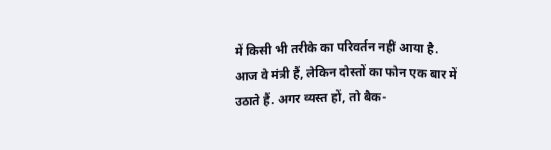में किसी भी तरीके का परिवर्तन नहीं आया है. आज वे मंत्री हैं, लेकिन दोस्तों का फोन एक बार में उठाते हैं. अगर व्यस्त हों, तो बैक-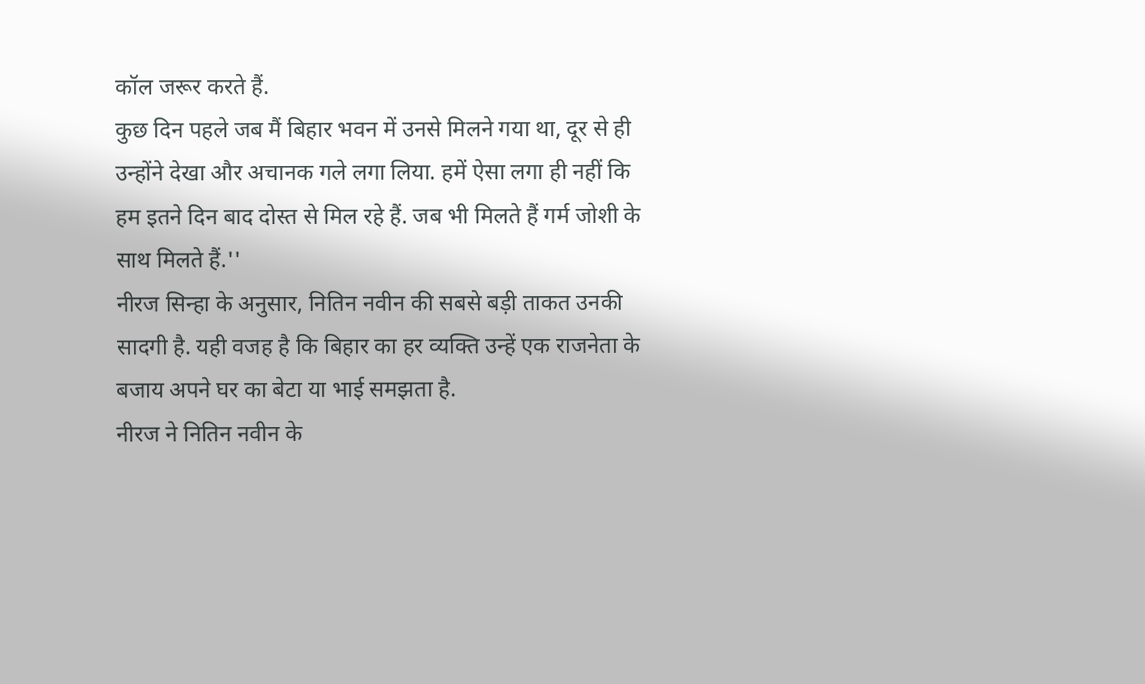कॉल जरूर करते हैं.
कुछ दिन पहले जब मैं बिहार भवन में उनसे मिलने गया था, दूर से ही उन्होंने देखा और अचानक गले लगा लिया. हमें ऐसा लगा ही नहीं कि हम इतने दिन बाद दोस्त से मिल रहे हैं. जब भी मिलते हैं गर्म जोशी के साथ मिलते हैं.''
नीरज सिन्हा के अनुसार, नितिन नवीन की सबसे बड़ी ताकत उनकी सादगी है. यही वजह है कि बिहार का हर व्यक्ति उन्हें एक राजनेता के बजाय अपने घर का बेटा या भाई समझता है.
नीरज ने नितिन नवीन के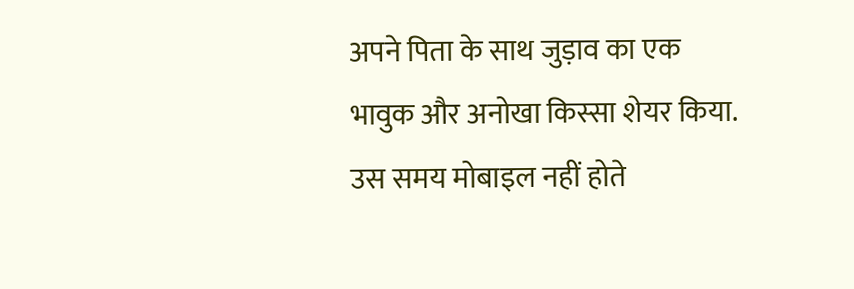अपने पिता के साथ जुड़ाव का एक भावुक और अनोखा किस्सा शेयर किया. उस समय मोबाइल नहीं होते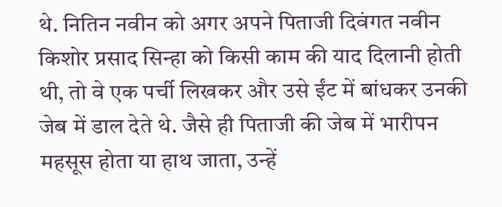थे. नितिन नवीन को अगर अपने पिताजी दिवंगत नवीन किशोर प्रसाद सिन्हा को किसी काम की याद दिलानी होती थी, तो वे एक पर्ची लिखकर और उसे ईंट में बांधकर उनकी जेब में डाल देते थे. जैसे ही पिताजी की जेब में भारीपन महसूस होता या हाथ जाता, उन्हें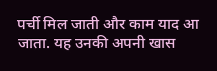पर्ची मिल जाती और काम याद आ जाता. यह उनकी अपनी खास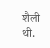शैली थी.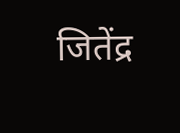जितेंद्र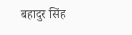बहादुर सिंह